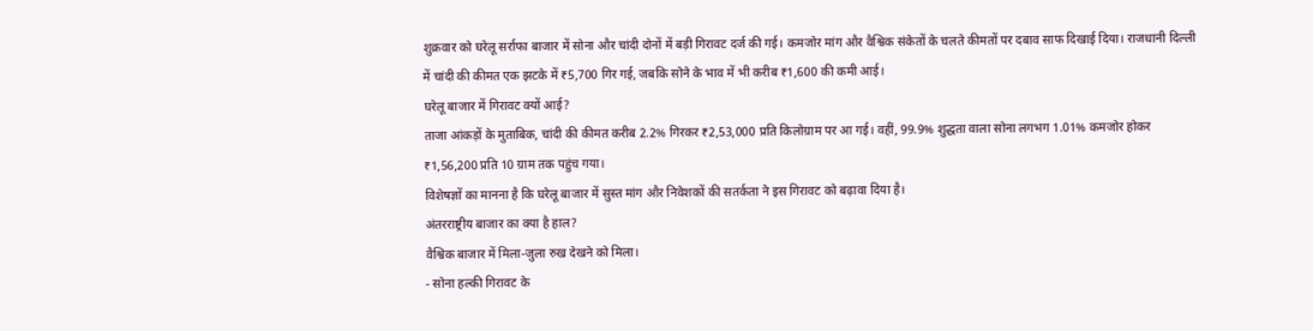शुक्रवार को घरेलू सर्राफा बाजार में सोना और चांदी दोनों में बड़ी गिरावट दर्ज की गई। कमजोर मांग और वैश्विक संकेतों के चलते कीमतों पर दबाव साफ दिखाई दिया। राजधानी दिल्ली में चांदी की कीमत एक झटके में ₹5,700 गिर गई, जबकि सोने के भाव में भी करीब ₹1,600 की कमी आई।
घरेलू बाजार में गिरावट क्यों आई?
ताजा आंकड़ों के मुताबिक, चांदी की कीमत करीब 2.2% गिरकर ₹2,53,000 प्रति किलोग्राम पर आ गई। वहीं, 99.9% शुद्धता वाला सोना लगभग 1.01% कमजोर होकर ₹1,56,200 प्रति 10 ग्राम तक पहुंच गया।
विशेषज्ञों का मानना है कि घरेलू बाजार में सुस्त मांग और निवेशकों की सतर्कता ने इस गिरावट को बढ़ावा दिया है।
अंतरराष्ट्रीय बाजार का क्या है हाल?
वैश्विक बाजार में मिला-जुला रुख देखने को मिला।
- सोना हल्की गिरावट के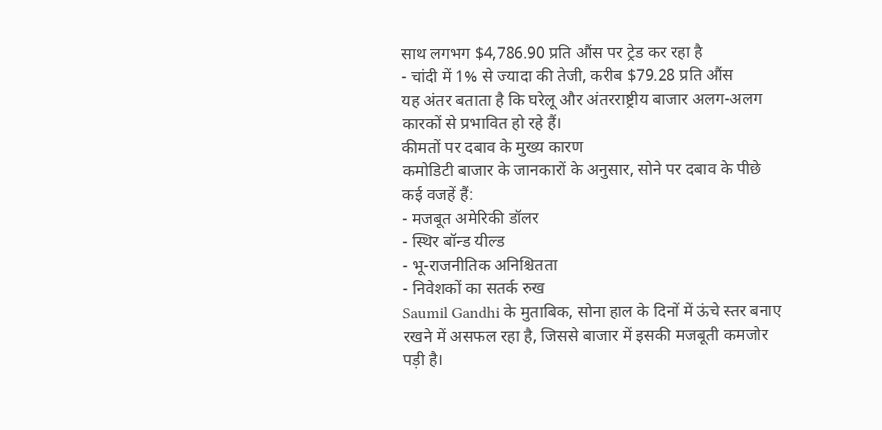साथ लगभग $4,786.90 प्रति औंस पर ट्रेड कर रहा है
- चांदी में 1% से ज्यादा की तेजी, करीब $79.28 प्रति औंस
यह अंतर बताता है कि घरेलू और अंतरराष्ट्रीय बाजार अलग-अलग कारकों से प्रभावित हो रहे हैं।
कीमतों पर दबाव के मुख्य कारण
कमोडिटी बाजार के जानकारों के अनुसार, सोने पर दबाव के पीछे कई वजहें हैं:
- मजबूत अमेरिकी डॉलर
- स्थिर बॉन्ड यील्ड
- भू-राजनीतिक अनिश्चितता
- निवेशकों का सतर्क रुख
Saumil Gandhi के मुताबिक, सोना हाल के दिनों में ऊंचे स्तर बनाए रखने में असफल रहा है, जिससे बाजार में इसकी मजबूती कमजोर पड़ी है।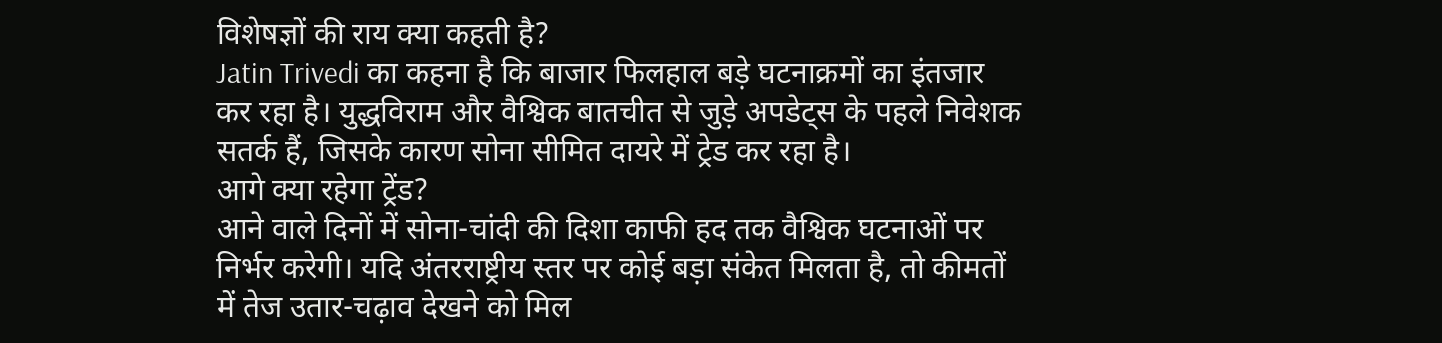विशेषज्ञों की राय क्या कहती है?
Jatin Trivedi का कहना है कि बाजार फिलहाल बड़े घटनाक्रमों का इंतजार कर रहा है। युद्धविराम और वैश्विक बातचीत से जुड़े अपडेट्स के पहले निवेशक सतर्क हैं, जिसके कारण सोना सीमित दायरे में ट्रेड कर रहा है।
आगे क्या रहेगा ट्रेंड?
आने वाले दिनों में सोना-चांदी की दिशा काफी हद तक वैश्विक घटनाओं पर निर्भर करेगी। यदि अंतरराष्ट्रीय स्तर पर कोई बड़ा संकेत मिलता है, तो कीमतों में तेज उतार-चढ़ाव देखने को मिल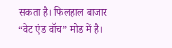सकता है। फिलहाल बाजार “वेट एंड वॉच” मोड में है।